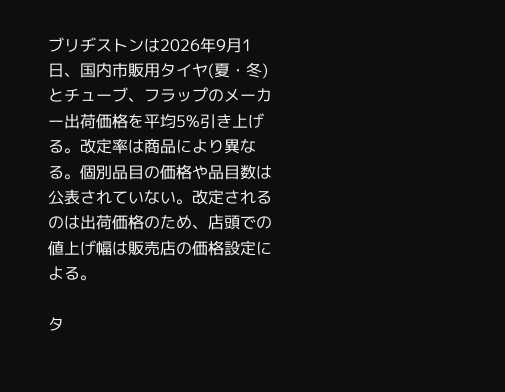ブリヂストンは2026年9月1日、国内市販用タイヤ(夏・冬)とチューブ、フラップのメーカー出荷価格を平均5%引き上げる。改定率は商品により異なる。個別品目の価格や品目数は公表されていない。改定されるのは出荷価格のため、店頭での値上げ幅は販売店の価格設定による。

タ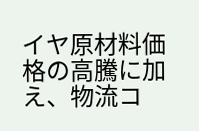イヤ原材料価格の高騰に加え、物流コ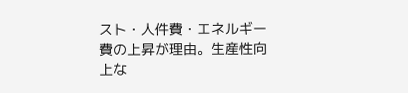スト・人件費・エネルギー費の上昇が理由。生産性向上な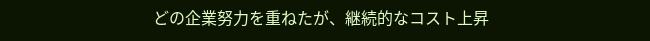どの企業努力を重ねたが、継続的なコスト上昇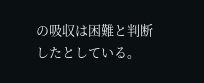の吸収は困難と判断したとしている。